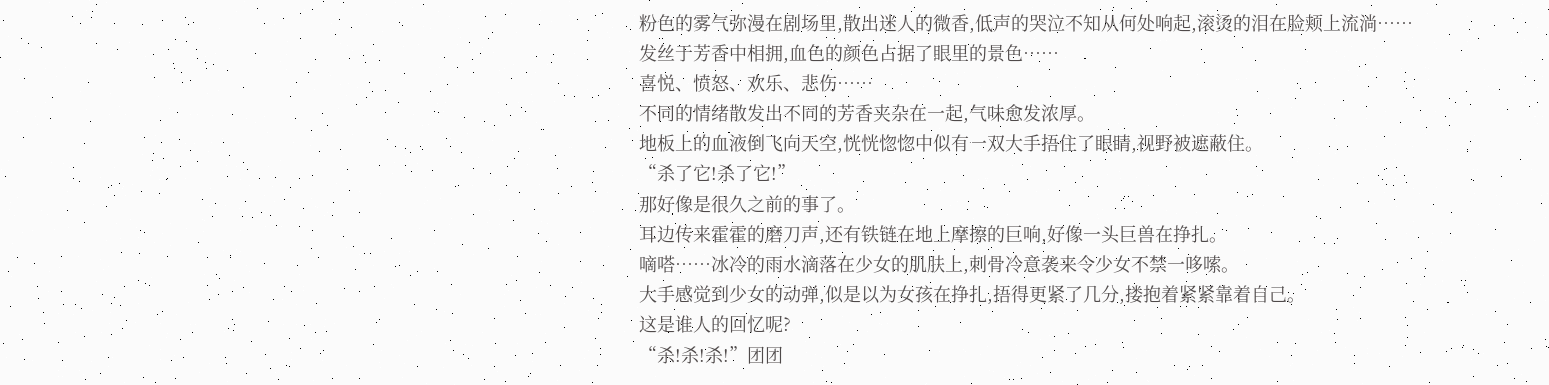粉色的雾气弥漫在剧场里,散出迷人的微香,低声的哭泣不知从何处响起,滚烫的泪在脸颊上流淌……
发丝于芳香中相拥,血色的颜色占据了眼里的景色……
喜悦、愤怒、欢乐、悲伤……
不同的情绪散发出不同的芳香夹杂在一起,气味愈发浓厚。
地板上的血液倒飞向天空,恍恍惚惚中似有一双大手捂住了眼睛,视野被遮蔽住。
“杀了它!杀了它!”
那好像是很久之前的事了。
耳边传来霍霍的磨刀声,还有铁链在地上摩擦的巨响,好像一头巨兽在挣扎。
嘀嗒……冰冷的雨水滴落在少女的肌肤上,刺骨冷意袭来令少女不禁一哆嗦。
大手感觉到少女的动弹,似是以为女孩在挣扎,捂得更紧了几分,搂抱着紧紧靠着自己。
这是谁人的回忆呢?
“杀!杀!杀!”团团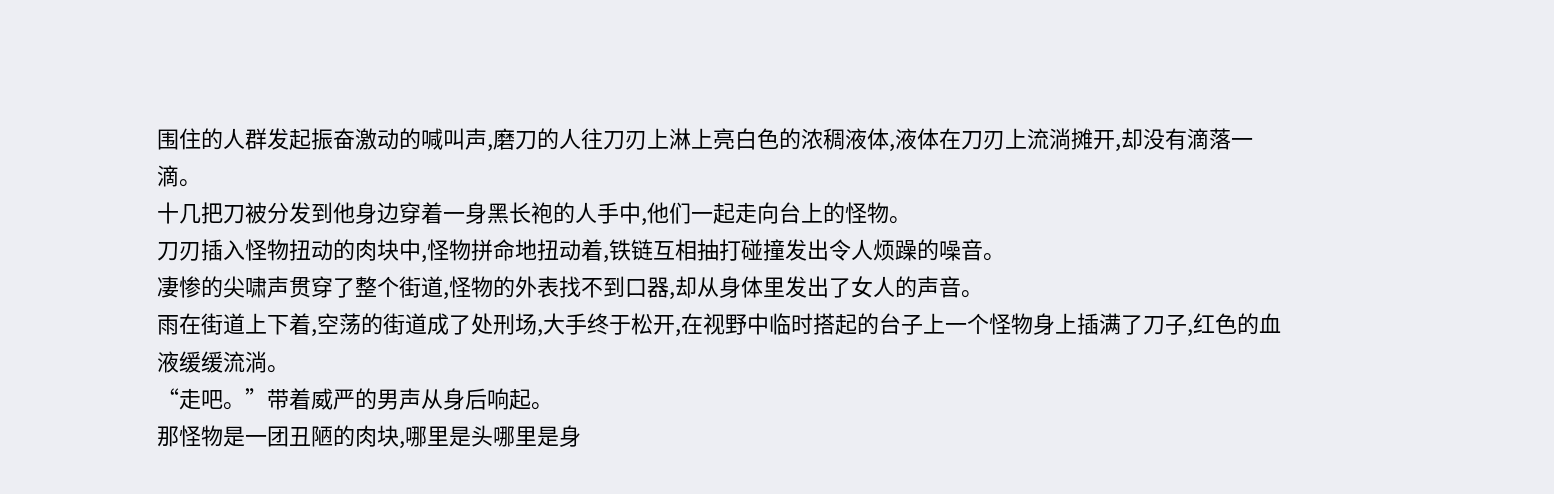围住的人群发起振奋激动的喊叫声,磨刀的人往刀刃上淋上亮白色的浓稠液体,液体在刀刃上流淌摊开,却没有滴落一滴。
十几把刀被分发到他身边穿着一身黑长袍的人手中,他们一起走向台上的怪物。
刀刃插入怪物扭动的肉块中,怪物拼命地扭动着,铁链互相抽打碰撞发出令人烦躁的噪音。
凄惨的尖啸声贯穿了整个街道,怪物的外表找不到口器,却从身体里发出了女人的声音。
雨在街道上下着,空荡的街道成了处刑场,大手终于松开,在视野中临时搭起的台子上一个怪物身上插满了刀子,红色的血液缓缓流淌。
“走吧。”带着威严的男声从身后响起。
那怪物是一团丑陋的肉块,哪里是头哪里是身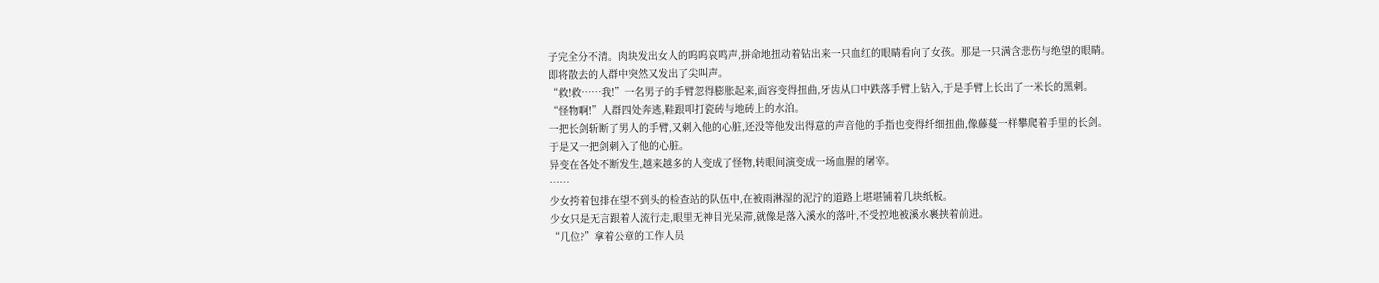子完全分不清。肉块发出女人的呜呜哀鸣声,拼命地扭动着钻出来一只血红的眼睛看向了女孩。那是一只满含悲伤与绝望的眼睛。
即将散去的人群中突然又发出了尖叫声。
“救!救……我!”一名男子的手臂忽得膨胀起来,面容变得扭曲,牙齿从口中跌落手臂上钻入,于是手臂上长出了一米长的黑刺。
“怪物啊!”人群四处奔逃,鞋跟叩打瓷砖与地砖上的水泊。
一把长剑斩断了男人的手臂,又刺入他的心脏,还没等他发出得意的声音他的手指也变得纤细扭曲,像藤蔓一样攀爬着手里的长剑。
于是又一把剑刺入了他的心脏。
异变在各处不断发生,越来越多的人变成了怪物,转眼间演变成一场血腥的屠宰。
……
少女挎着包排在望不到头的检查站的队伍中,在被雨淋湿的泥泞的道路上堪堪铺着几块纸板。
少女只是无言跟着人流行走,眼里无神目光呆滞,就像是落入溪水的落叶,不受控地被溪水裹挟着前进。
“几位?”拿着公章的工作人员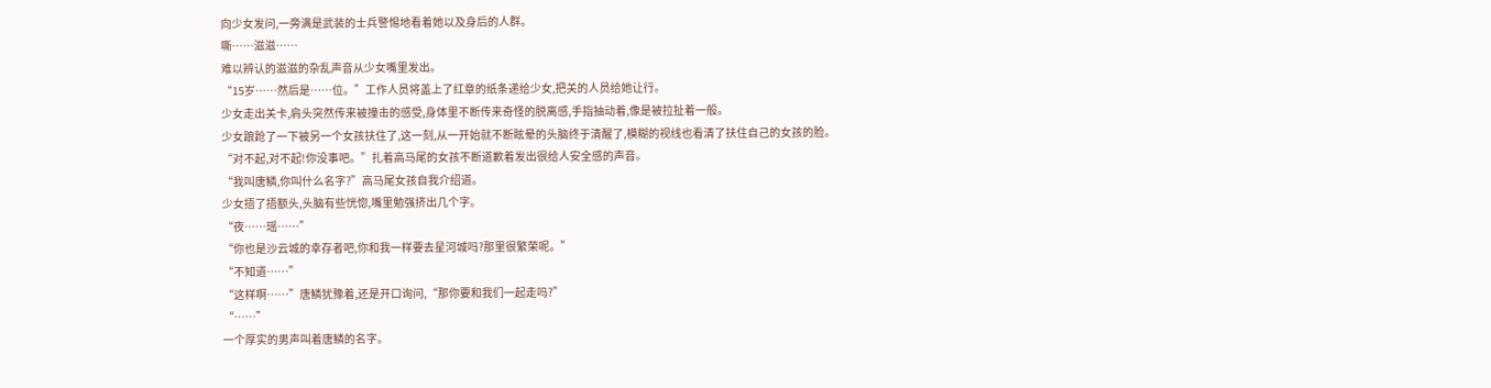向少女发问,一旁满是武装的士兵警惕地看着她以及身后的人群。
嘶……滋滋……
难以辨认的滋滋的杂乱声音从少女嘴里发出。
“15岁……然后是……位。”工作人员将盖上了红章的纸条递给少女,把关的人员给她让行。
少女走出关卡,肩头突然传来被撞击的感受,身体里不断传来奇怪的脱离感,手指抽动着,像是被拉扯着一般。
少女踉跄了一下被另一个女孩扶住了,这一刻,从一开始就不断眩晕的头脑终于清醒了,模糊的视线也看清了扶住自己的女孩的脸。
“对不起,对不起!你没事吧。”扎着高马尾的女孩不断道歉着发出很给人安全感的声音。
“我叫唐鳞,你叫什么名字?”高马尾女孩自我介绍道。
少女捂了捂额头,头脑有些恍惚,嘴里勉强挤出几个字。
“夜……瑶……”
“你也是沙云城的幸存者吧,你和我一样要去星河城吗?那里很繁荣呢。”
“不知道……”
“这样啊……”唐鳞犹豫着,还是开口询问,“那你要和我们一起走吗?”
“……”
一个厚实的男声叫着唐鳞的名字。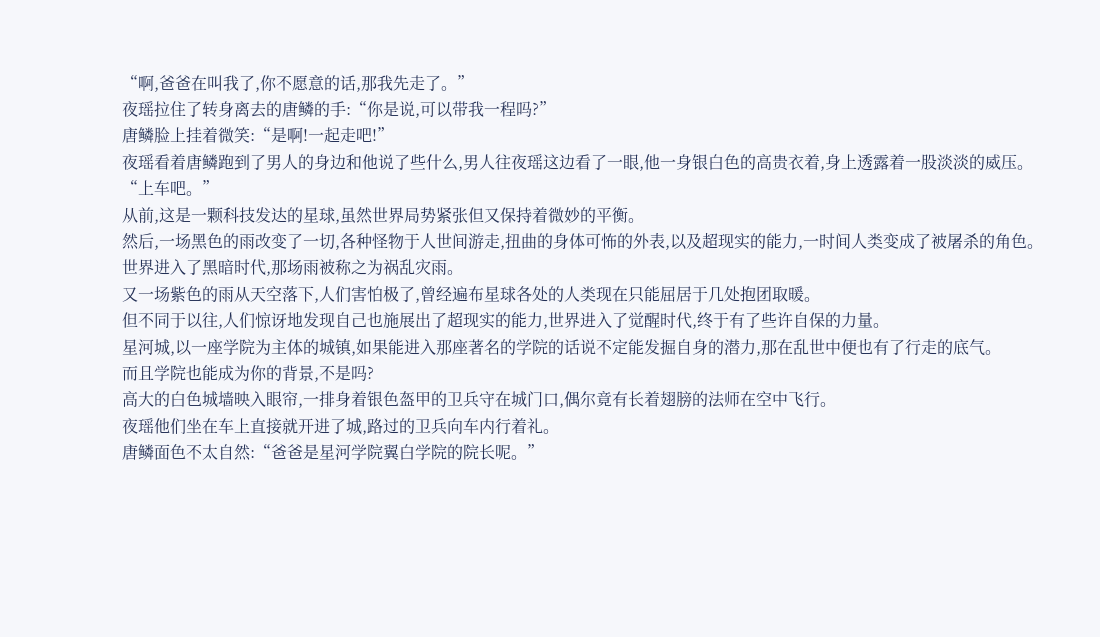“啊,爸爸在叫我了,你不愿意的话,那我先走了。”
夜瑶拉住了转身离去的唐鳞的手:“你是说,可以带我一程吗?”
唐鳞脸上挂着微笑:“是啊!一起走吧!”
夜瑶看着唐鳞跑到了男人的身边和他说了些什么,男人往夜瑶这边看了一眼,他一身银白色的高贵衣着,身上透露着一股淡淡的威压。
“上车吧。”
从前,这是一颗科技发达的星球,虽然世界局势紧张但又保持着微妙的平衡。
然后,一场黑色的雨改变了一切,各种怪物于人世间游走,扭曲的身体可怖的外表,以及超现实的能力,一时间人类变成了被屠杀的角色。
世界进入了黑暗时代,那场雨被称之为祸乱灾雨。
又一场紫色的雨从天空落下,人们害怕极了,曾经遍布星球各处的人类现在只能屈居于几处抱团取暖。
但不同于以往,人们惊讶地发现自己也施展出了超现实的能力,世界进入了觉醒时代,终于有了些许自保的力量。
星河城,以一座学院为主体的城镇,如果能进入那座著名的学院的话说不定能发掘自身的潜力,那在乱世中便也有了行走的底气。
而且学院也能成为你的背景,不是吗?
高大的白色城墙映入眼帘,一排身着银色盔甲的卫兵守在城门口,偶尔竟有长着翅膀的法师在空中飞行。
夜瑶他们坐在车上直接就开进了城,路过的卫兵向车内行着礼。
唐鳞面色不太自然:“爸爸是星河学院翼白学院的院长呢。”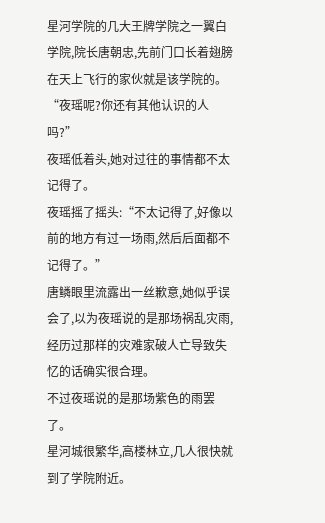星河学院的几大王牌学院之一翼白学院,院长唐朝忠,先前门口长着翅膀在天上飞行的家伙就是该学院的。
“夜瑶呢?你还有其他认识的人吗?”
夜瑶低着头,她对过往的事情都不太记得了。
夜瑶摇了摇头:“不太记得了,好像以前的地方有过一场雨,然后后面都不记得了。”
唐鳞眼里流露出一丝歉意,她似乎误会了,以为夜瑶说的是那场祸乱灾雨,经历过那样的灾难家破人亡导致失忆的话确实很合理。
不过夜瑶说的是那场紫色的雨罢了。
星河城很繁华,高楼林立,几人很快就到了学院附近。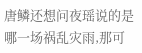唐鳞还想问夜瑶说的是哪一场祸乱灾雨,那可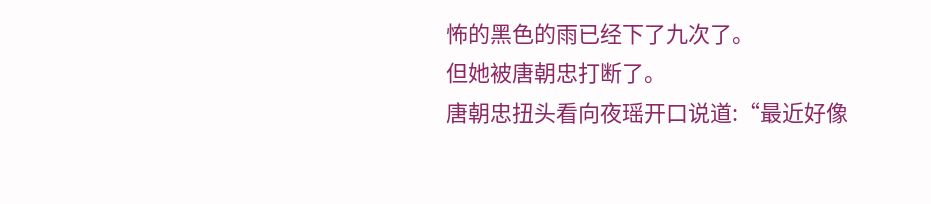怖的黑色的雨已经下了九次了。
但她被唐朝忠打断了。
唐朝忠扭头看向夜瑶开口说道:“最近好像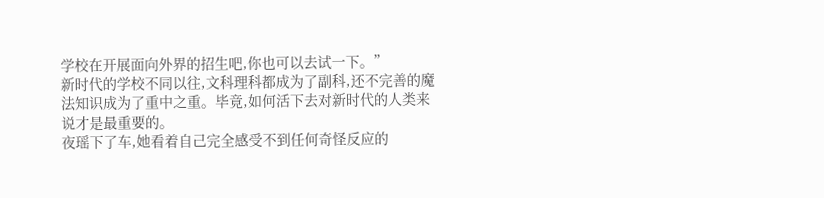学校在开展面向外界的招生吧,你也可以去试一下。”
新时代的学校不同以往,文科理科都成为了副科,还不完善的魔法知识成为了重中之重。毕竟,如何活下去对新时代的人类来说才是最重要的。
夜瑶下了车,她看着自己完全感受不到任何奇怪反应的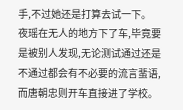手,不过她还是打算去试一下。
夜瑶在无人的地方下了车,毕竟要是被别人发现,无论测试通过还是不通过都会有不必要的流言蜚语,而唐朝忠则开车直接进了学校。